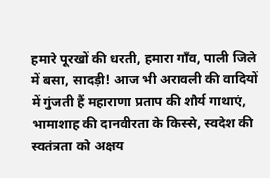हमारे पूरखों की धरती, हमारा गाँव, पाली जिले में बसा, सादड़ी! आज भी अरावली की वादियों में गुंजती हैं महाराणा प्रताप की शौर्य गाथाएं, भामाशाह की दानवीरता के किस्से, स्वदेश की स्वतंत्रता को अक्षय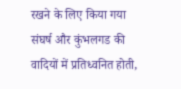रखने के लिए किया गया संघर्ष और कुंभलगड की वादियों में प्रतिध्वनित होती,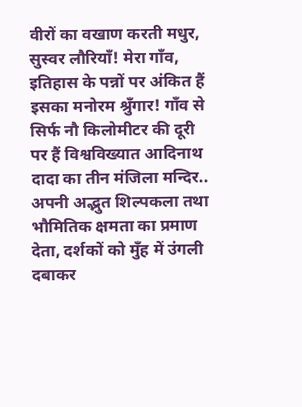वीरों का वखाण करती मधुर, सुस्वर लौरियाँ! मेरा गाँव, इतिहास के पन्नों पर अंकित हैं इसका मनोरम श्रुँगार! गाँव से सिर्फ नौ किलोमीटर की दूरी पर हैं विश्वविख्यात आदिनाथ दादा का तीन मंजिला मन्दिर.. अपनी अद्भुत शिल्पकला तथा भौमितिक क्षमता का प्रमाण देता, दर्शकों को मुँह में उंगली दबाकर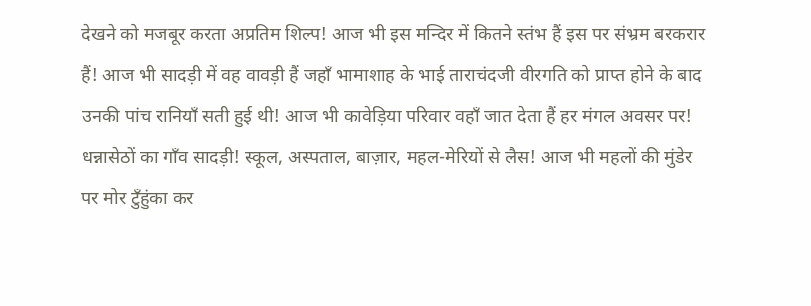देखने को मजबूर करता अप्रतिम शिल्प! आज भी इस मन्दिर में कितने स्तंभ हैं इस पर संभ्रम बरकरार हैं! आज भी सादड़ी में वह वावड़ी हैं जहाँ भामाशाह के भाई ताराचंदजी वीरगति को प्राप्त होने के बाद उनकी पांच रानियाँ सती हुई थी! आज भी कावेड़िया परिवार वहाँ जात देता हैं हर मंगल अवसर पर! धन्नासेठों का गाँव सादड़ी! स्कूल, अस्पताल, बाज़ार, महल-मेरियों से लैस! आज भी महलों की मुंडेर पर मोर टुँहुंका कर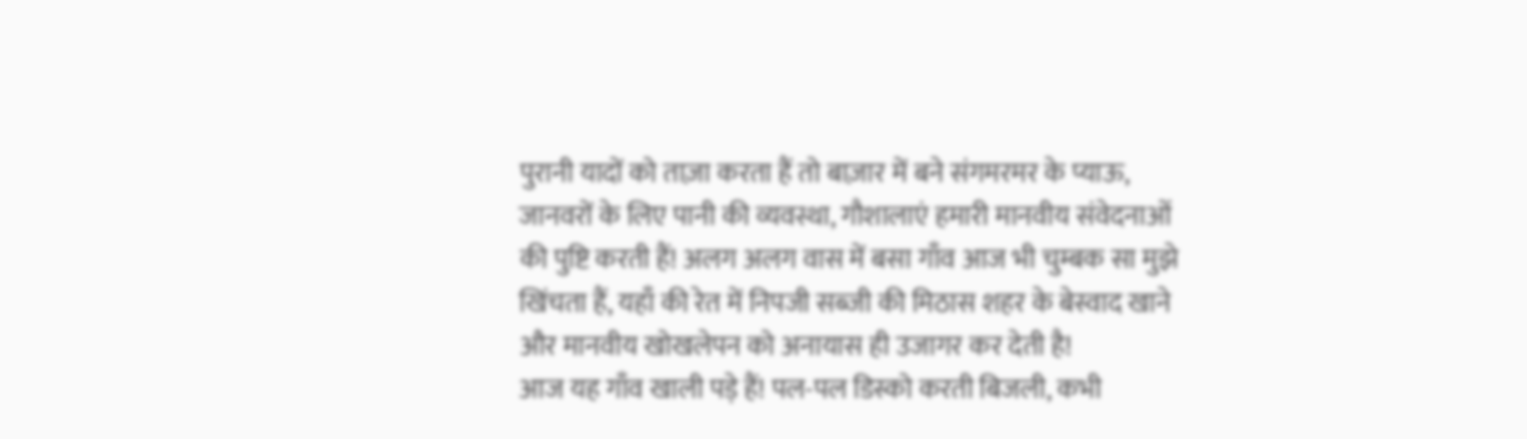पुरानी यादों को ताज़ा करता हैं तो बाज़ार में बने संगमरमर के प्याऊ, जानवरों के लिए पानी की व्यवस्था, गौशालाएं हमारी मानवीय संवेदनाओं की पुष्टि करती हैं! अलग अलग वास में बसा गाँव आज भी चुम्बक सा मुझे खिंचता हैं, यहाँ की रेत में निपजी सब्जी की मिठास शहर के बेस्वाद खाने और मानवीय खोखलेपन को अनायास ही उजागर कर देती है!
आज यह गाँव खाली पड़े हैं! पल-पल डिस्को करती बिजली, कभी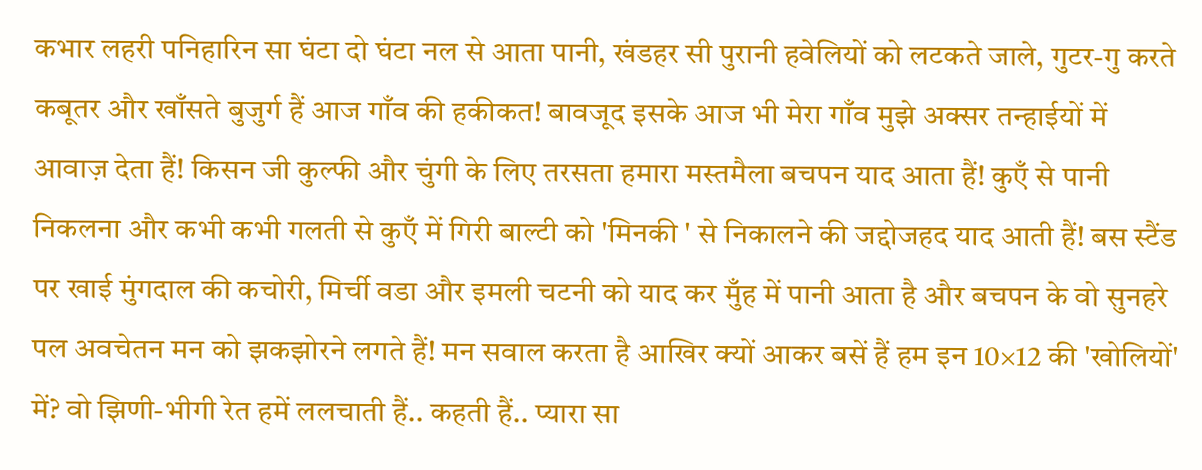कभार लहरी पनिहारिन सा घंटा दो घंटा नल से आता पानी, खंडहर सी पुरानी हवेलियों को लटकते जाले, गुटर-गु करते कबूतर और खाँसते बुजुर्ग हैं आज गाँव की हकीकत! बावजूद इसके आज भी मेरा गाँव मुझे अक्सर तन्हाईयों में आवाज़ देता हैं! किसन जी कुल्फी और चुंगी के लिए तरसता हमारा मस्तमैला बचपन याद आता हैं! कुएँ से पानी निकलना और कभी कभी गलती से कुएँ में गिरी बाल्टी को 'मिनकी ' से निकालने की जद्दोजहद याद आती हैं! बस स्टैंड पर खाई मुंगदाल की कचोरी, मिर्ची वडा और इमली चटनी को याद कर मुँह में पानी आता है और बचपन के वो सुनहरे पल अवचेतन मन को झकझोरने लगते हैं! मन सवाल करता है आखिर क्यों आकर बसें हैं हम इन 10×12 की 'खोलियों' में? वो झिणी-भीगी रेत हमें ललचाती हैं.. कहती हैं.. प्यारा सा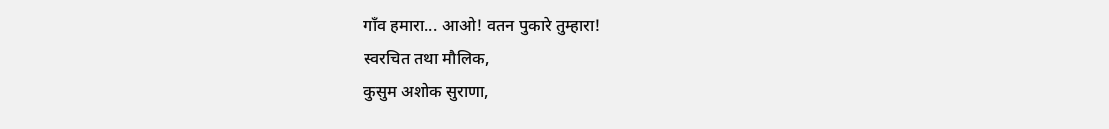गाँव हमारा... आओ! वतन पुकारे तुम्हारा!
स्वरचित तथा मौलिक,
कुसुम अशोक सुराणा,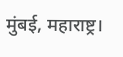मुंबई, महाराष्ट्र।